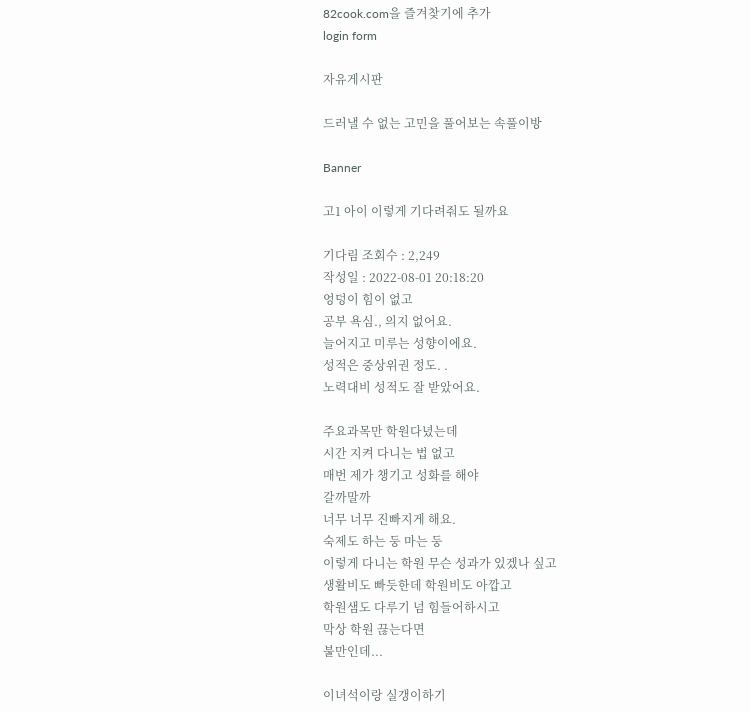82cook.com을 즐겨찾기에 추가
login form

자유게시판

드러낼 수 없는 고민을 풀어보는 속풀이방

Banner

고1 아이 이렇게 기다려줘도 될까요

기다림 조회수 : 2,249
작성일 : 2022-08-01 20:18:20
엉덩이 힘이 없고
공부 욕심., 의지 없어요.
늘어지고 미루는 성향이에요.
성적은 중상위권 정도. .
노력대비 성적도 잘 받았어요.

주요과목만 학원다녔는데
시간 지켜 다니는 법 없고
매번 제가 챙기고 성화를 해야
갈까말까
너무 너무 진빠지게 해요.
숙제도 하는 둥 마는 둥
이렇게 다니는 학원 무슨 성과가 있겠나 싶고
생활비도 빠듯한데 학원비도 아깝고
학원샘도 다루기 넘 힘들어하시고
막상 학원 끊는다면
불만인데...

이녀석이랑 실갱이하기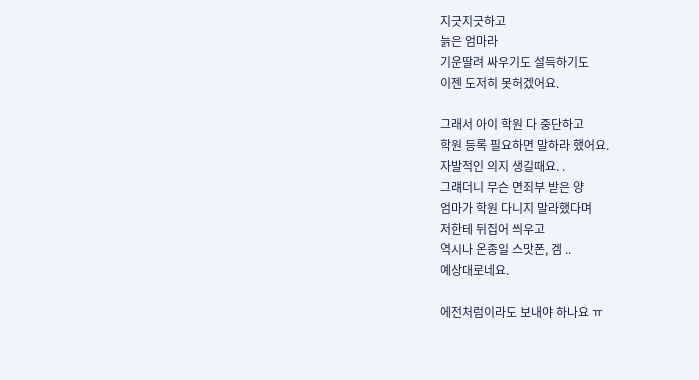지긋지긋하고
늙은 엄마라
기운딸려 싸우기도 설득하기도
이젠 도저히 못허겠어요.

그래서 아이 학원 다 중단하고
학원 등록 필요하면 말하라 했어요.
자발적인 의지 생길때요. .
그럐더니 무슨 면죄부 받은 양
엄마가 학원 다니지 말라했다며
저한테 뒤집어 씌우고
역시나 온종일 스맛폰, 겜 ..
예상대로네요.

에전처럼이라도 보내야 하나요 ㅠ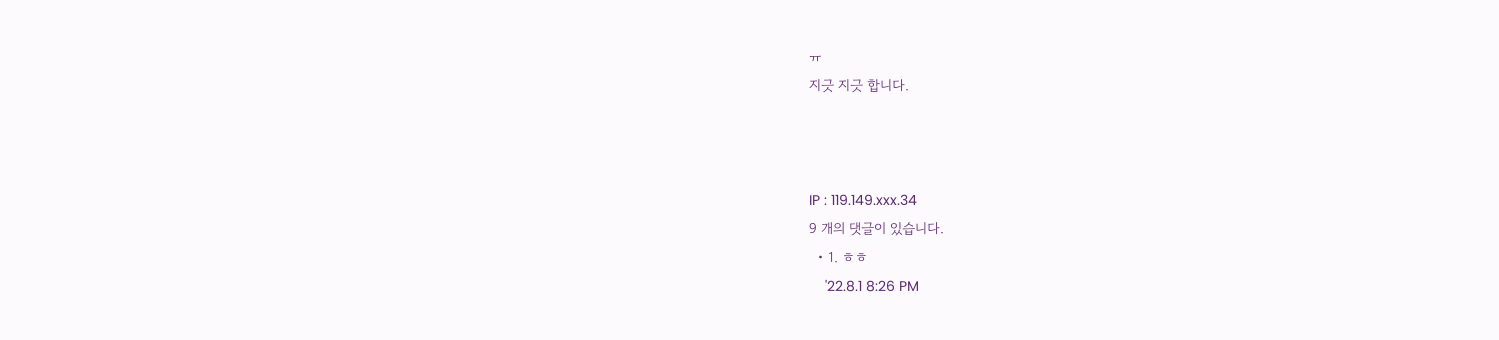ㅠ
지긋 지긋 합니다.



IP : 119.149.xxx.34
9 개의 댓글이 있습니다.
  • 1. ㅎㅎ
    '22.8.1 8:26 PM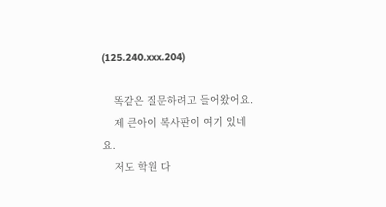(125.240.xxx.204)

    똑같은 질문하려고 들어왔어요.
    제 큰아이 복사판이 여기 있네요.
    저도 학원 다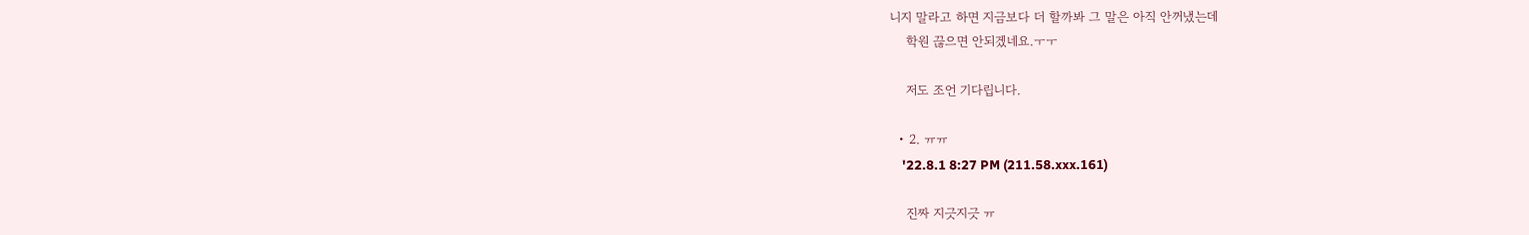니지 말라고 하면 지금보다 더 할까봐 그 말은 아직 안꺼냈는데
    학원 끊으면 안되겠네요.ㅜㅜ

    저도 조언 기다립니다.

  • 2. ㅠㅠ
    '22.8.1 8:27 PM (211.58.xxx.161)

    진짜 지긋지긋 ㅠ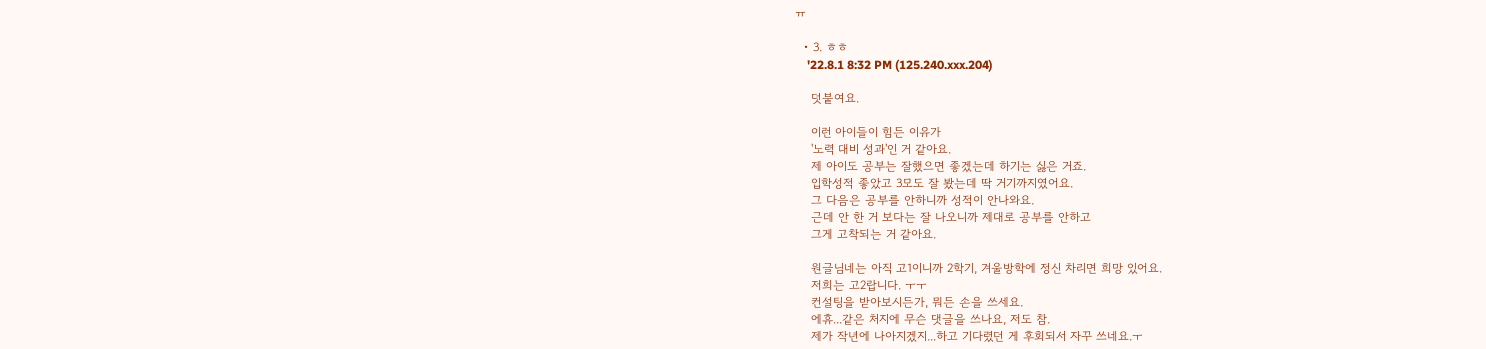ㅠ

  • 3. ㅎㅎ
    '22.8.1 8:32 PM (125.240.xxx.204)

    덧붙여요.

    이런 아이들이 힘든 이유가
    '노력 대비 성과'인 거 같아요.
    제 아이도 공부는 잘했으면 좋겠는데 하기는 싫은 거죠.
    입학성적 좋았고 3모도 잘 봤는데 딱 거기까지였어요.
    그 다음은 공부를 안하니까 성적이 안나와요.
    근데 안 한 거 보다는 잘 나오니까 제대로 공부를 안하고
    그게 고착되는 거 같아요.

    원글님네는 아직 고1이니까 2학기, 겨울방학에 정신 차리면 희망 있어요.
    저희는 고2랍니다. ㅜㅜ
    컨설팅을 받아보시든가, 뭐든 손을 쓰세요.
    에휴...같은 처지에 무슨 댓글을 쓰나요, 저도 참.
    제가 작년에 나아지겠지...하고 기다렸던 게 후회되서 자꾸 쓰네요.ㅜ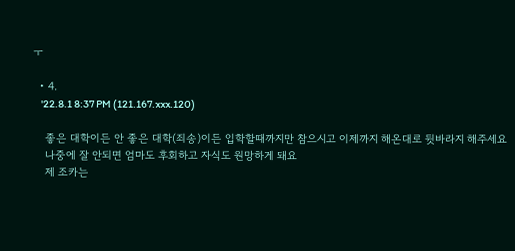ㅜ

  • 4.
    '22.8.1 8:37 PM (121.167.xxx.120)

    좋은 대학이든 안 좋은 대학(죄송)이든 입학할때까지만 참으시고 이제까지 해온대로 뒷바라지 해주세요
    나중에 잘 안되면 엄마도 후회하고 자식도 원망하게 돼요
    제 조카는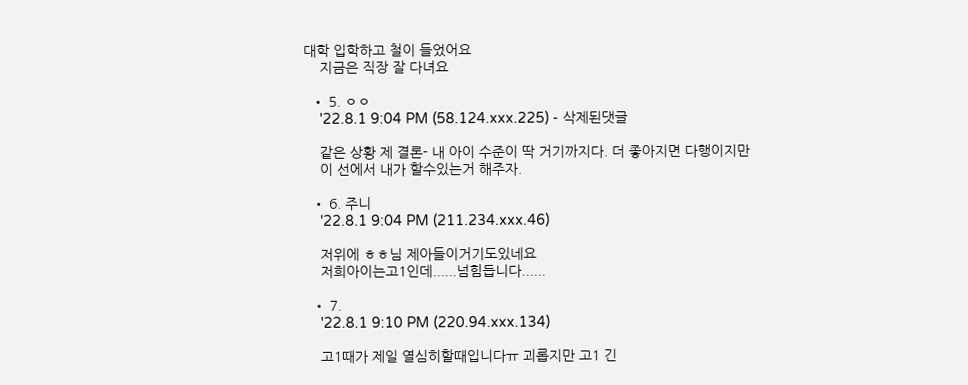대학 입학하고 철이 들었어요
    지금은 직장 잘 다녀요

  • 5. ㅇㅇ
    '22.8.1 9:04 PM (58.124.xxx.225) - 삭제된댓글

    같은 상황 제 결론- 내 아이 수준이 딱 거기까지다. 더 좋아지면 다행이지만
    이 선에서 내가 할수있는거 해주자.

  • 6. 주니
    '22.8.1 9:04 PM (211.234.xxx.46)

    저위에 ㅎㅎ님 제아들이거기도있네요
    저희아이는고1인데......넘힘듭니다......

  • 7.
    '22.8.1 9:10 PM (220.94.xxx.134)

    고1때가 제일 열심히할때입니다ㅠ 괴롭지만 고1 긴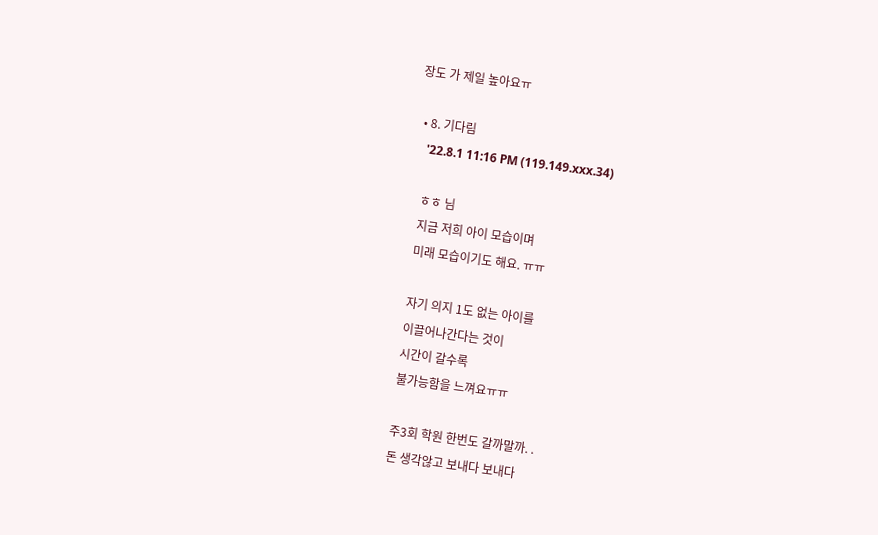장도 가 제일 높아요ㅠ

  • 8. 기다림
    '22.8.1 11:16 PM (119.149.xxx.34)

    ㅎㅎ 님
    지금 저희 아이 모습이며
    미래 모습이기도 해요. ㅠㅠ

    자기 의지 1도 없는 아이를
    이끌어나간다는 것이
    시간이 갈수록
    불가능함을 느껴요ㅠㅠ

    주3회 학원 한번도 갈까말까. .
    돈 생각않고 보내다 보내다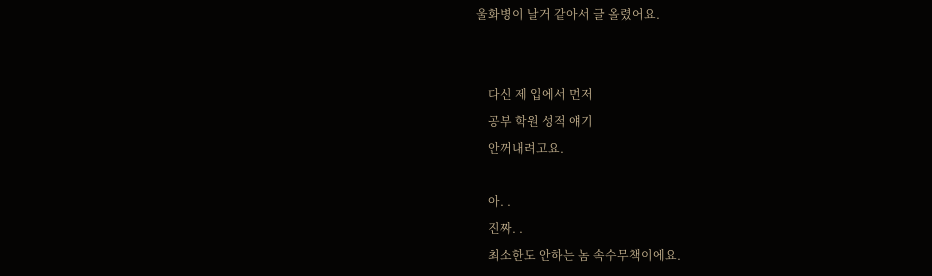울화병이 날거 같아서 글 올렸어요.


    다신 제 입에서 먼저
    공부 학원 성적 얘기
    안꺼내려고요.

    아. .
    진짜. .
    최소한도 안하는 놈 속수무책이에요.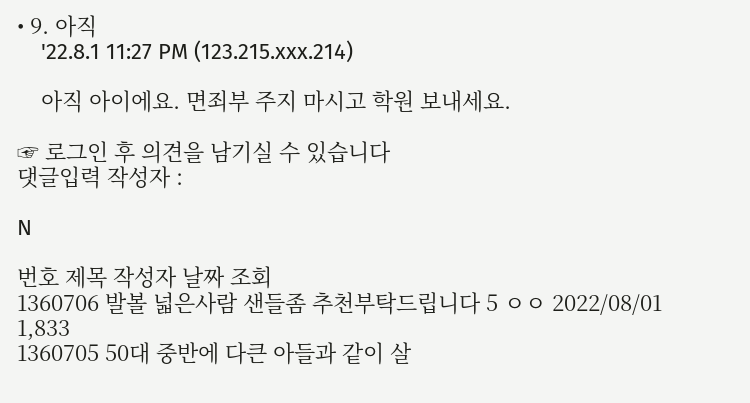• 9. 아직
    '22.8.1 11:27 PM (123.215.xxx.214)

    아직 아이에요. 면죄부 주지 마시고 학원 보내세요.

☞ 로그인 후 의견을 남기실 수 있습니다
댓글입력 작성자 :

N

번호 제목 작성자 날짜 조회
1360706 발볼 넓은사람 샌들좀 추천부탁드립니다 5 ㅇㅇ 2022/08/01 1,833
1360705 50대 중반에 다큰 아들과 같이 살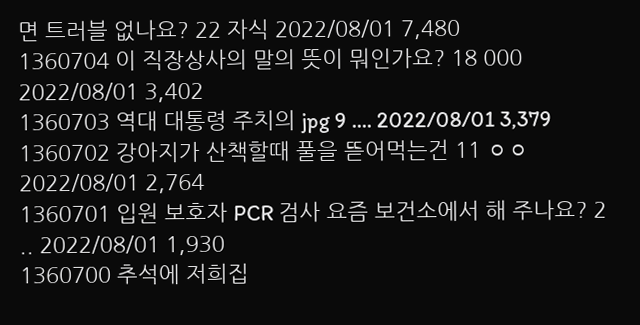면 트러블 없나요? 22 자식 2022/08/01 7,480
1360704 이 직장상사의 말의 뜻이 뭐인가요? 18 000 2022/08/01 3,402
1360703 역대 대통령 주치의 jpg 9 .... 2022/08/01 3,379
1360702 강아지가 산책할때 풀을 뜯어먹는건 11 ㅇㅇ 2022/08/01 2,764
1360701 입원 보호자 PCR 검사 요즘 보건소에서 해 주나요? 2 .. 2022/08/01 1,930
1360700 추석에 저희집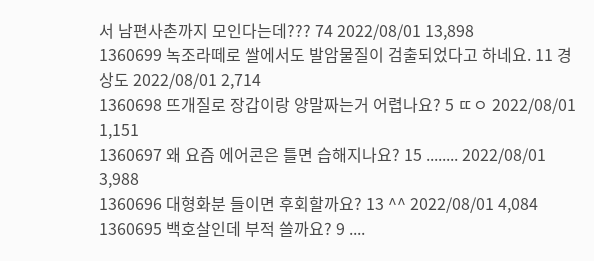서 남편사촌까지 모인다는데??? 74 2022/08/01 13,898
1360699 녹조라떼로 쌀에서도 발암물질이 검출되었다고 하네요. 11 경상도 2022/08/01 2,714
1360698 뜨개질로 장갑이랑 양말짜는거 어렵나요? 5 ㄸㅇ 2022/08/01 1,151
1360697 왜 요즘 에어콘은 틀면 습해지나요? 15 ........ 2022/08/01 3,988
1360696 대형화분 들이면 후회할까요? 13 ^^ 2022/08/01 4,084
1360695 백호살인데 부적 쓸까요? 9 ....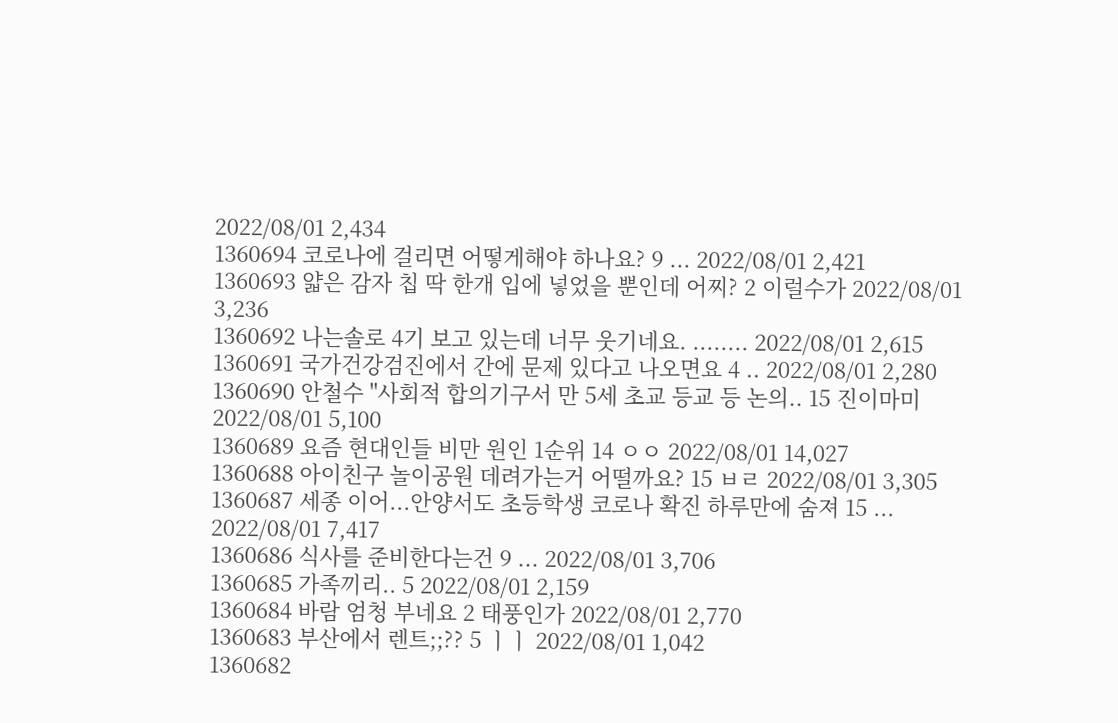2022/08/01 2,434
1360694 코로나에 걸리면 어떻게해야 하나요? 9 ... 2022/08/01 2,421
1360693 얇은 감자 칩 딱 한개 입에 넣었을 뿐인데 어찌? 2 이럴수가 2022/08/01 3,236
1360692 나는솔로 4기 보고 있는데 너무 웃기네요. ........ 2022/08/01 2,615
1360691 국가건강검진에서 간에 문제 있다고 나오면요 4 .. 2022/08/01 2,280
1360690 안철수 "사회적 합의기구서 만 5세 초교 등교 등 논의.. 15 진이마미 2022/08/01 5,100
1360689 요즘 현대인들 비만 원인 1순위 14 ㅇㅇ 2022/08/01 14,027
1360688 아이친구 놀이공원 데려가는거 어떨까요? 15 ㅂㄹ 2022/08/01 3,305
1360687 세종 이어...안양서도 초등학생 코로나 확진 하루만에 숨져 15 ... 2022/08/01 7,417
1360686 식사를 준비한다는건 9 ... 2022/08/01 3,706
1360685 가족끼리.. 5 2022/08/01 2,159
1360684 바람 엄청 부네요 2 태풍인가 2022/08/01 2,770
1360683 부산에서 렌트;;?? 5 ㅣㅣ 2022/08/01 1,042
1360682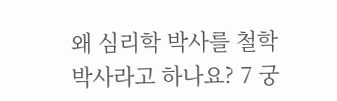왜 심리학 박사를 철학 박사라고 하나요? 7 궁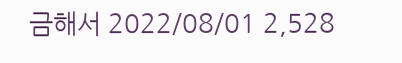금해서 2022/08/01 2,528